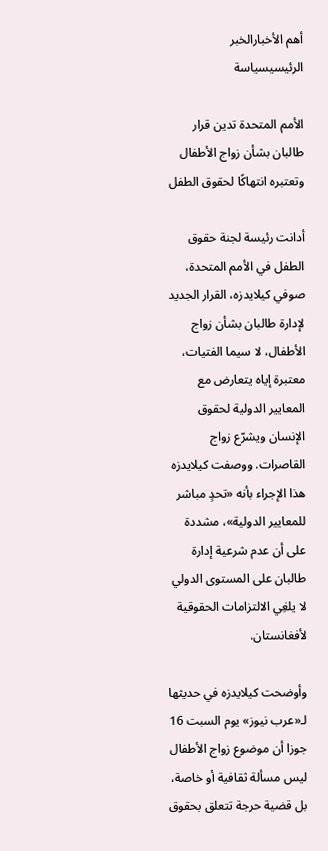أهم الأخبارالخبر الرئيسيسياسة

الأمم المتحدة تدين قرار طالبان بشأن زواج الأطفال وتعتبره انتهاكًا لحقوق الطفل

أدانت رئيسة لجنة حقوق الطفل في الأمم المتحدة، صوفي كيلايدزه، القرار الجديد لإدارة طالبان بشأن زواج الأطفال، لا سيما الفتيات، معتبرة إياه يتعارض مع المعايير الدولية لحقوق الإنسان ويشرّع زواج القاصرات. ووصفت كيلايدزه هذا الإجراء بأنه «تحدٍ مباشر للمعايير الدولية»، مشددة على أن عدم شرعية إدارة طالبان على المستوى الدولي لا يلغِي الالتزامات الحقوقية لأفغانستان.

وأوضحت كيلايدزه في حديثها لـ«عرب نيوز» يوم السبت 16 جوزا أن موضوع زواج الأطفال ليس مسألة ثقافية أو خاصة، بل قضية حرجة تتعلق بحقوق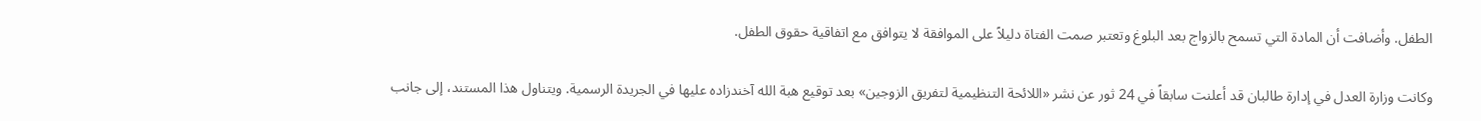الطفل. وأضافت أن المادة التي تسمح بالزواج بعد البلوغ وتعتبر صمت الفتاة دليلاً على الموافقة لا يتوافق مع اتفاقية حقوق الطفل.

وكانت وزارة العدل في إدارة طالبان قد أعلنت سابقاً في 24 ثور عن نشر «اللائحة التنظيمية لتفريق الزوجين» بعد توقيع هبة الله آخندزاده عليها في الجريدة الرسمية. ويتناول هذا المستند، إلى جانب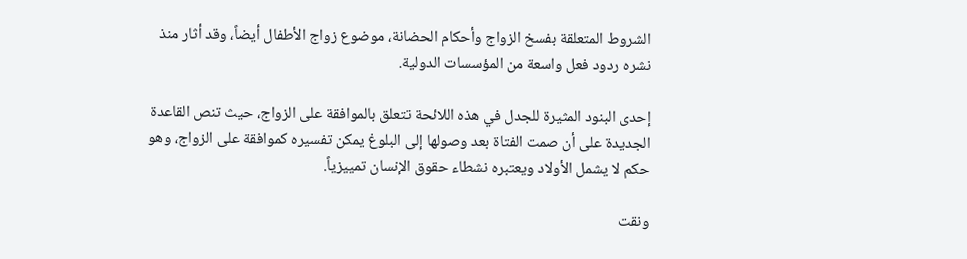الشروط المتعلقة بفسخ الزواج وأحكام الحضانة، موضوع زواج الأطفال أيضاً، وقد أثار منذ نشره ردود فعل واسعة من المؤسسات الدولية.

إحدى البنود المثيرة للجدل في هذه اللائحة تتعلق بالموافقة على الزواج، حيث تنص القاعدة الجديدة على أن صمت الفتاة بعد وصولها إلى البلوغ يمكن تفسيره كموافقة على الزواج، وهو حكم لا يشمل الأولاد ويعتبره نشطاء حقوق الإنسان تمييزياً.

ونقت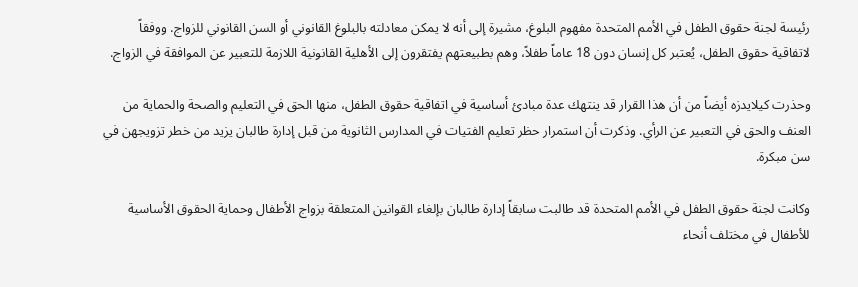رئيسة لجنة حقوق الطفل في الأمم المتحدة مفهوم البلوغ، مشيرة إلى أنه لا يمكن معادلته بالبلوغ القانوني أو السن القانوني للزواج. ووفقاً لاتفاقية حقوق الطفل، يُعتبر كل إنسان دون 18 عاماً طفلاً، وهم بطبيعتهم يفتقرون إلى الأهلية القانونية اللازمة للتعبير عن الموافقة في الزواج.

وحذرت كيلايدزه أيضاً من أن هذا القرار قد ينتهك عدة مبادئ أساسية في اتفاقية حقوق الطفل، منها الحق في التعليم والصحة والحماية من العنف والحق في التعبير عن الرأي. وذكرت أن استمرار حظر تعليم الفتيات في المدارس الثانوية من قبل إدارة طالبان يزيد من خطر تزويجهن في سن مبكرة.

وكانت لجنة حقوق الطفل في الأمم المتحدة قد طالبت سابقاً إدارة طالبان بإلغاء القوانين المتعلقة بزواج الأطفال وحماية الحقوق الأساسية للأطفال في مختلف أنحاء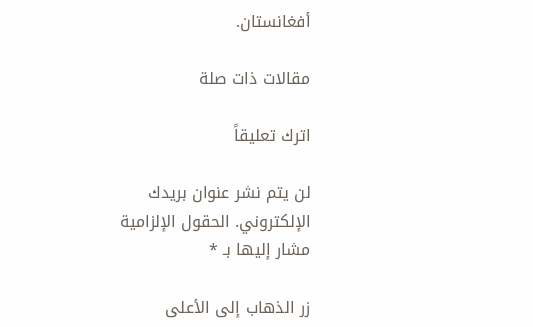أفغانستان.

مقالات ذات صلة

اترك تعليقاً

لن يتم نشر عنوان بريدك الإلكتروني. الحقول الإلزامية مشار إليها بـ *

زر الذهاب إلى الأعلى